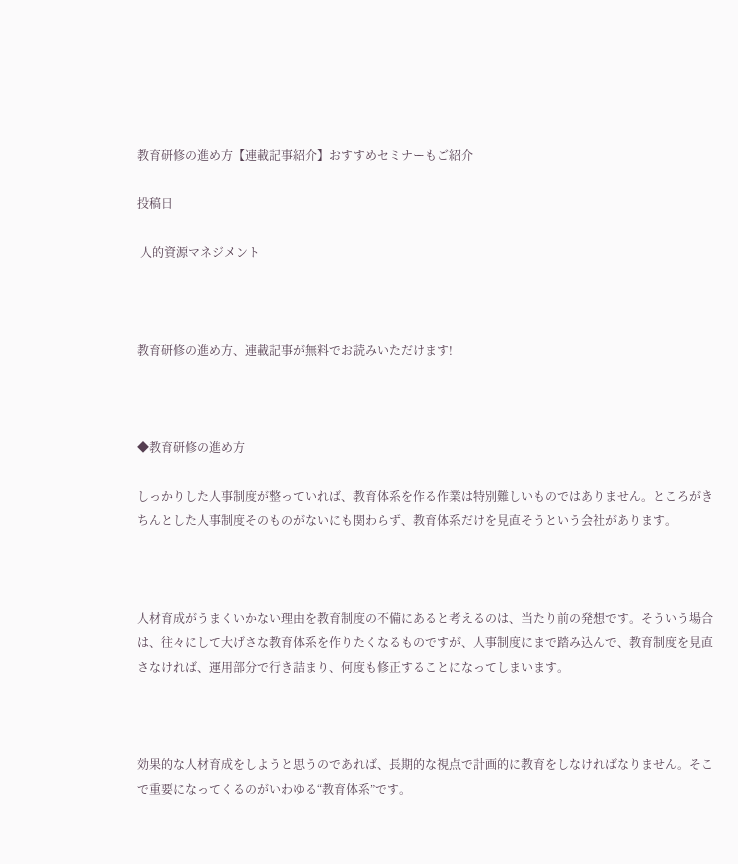教育研修の進め方【連載記事紹介】おすすめセミナーもご紹介

投稿日

 人的資源マネジメント



教育研修の進め方、連載記事が無料でお読みいただけます!



◆教育研修の進め方

しっかりした人事制度が整っていれば、教育体系を作る作業は特別難しいものではありません。ところがきちんとした人事制度そのものがないにも関わらず、教育体系だけを見直そうという会社があります。



人材育成がうまくいかない理由を教育制度の不備にあると考えるのは、当たり前の発想です。そういう場合は、往々にして大げさな教育体系を作りたくなるものですが、人事制度にまで踏み込んで、教育制度を見直さなければ、運用部分で行き詰まり、何度も修正することになってしまいます。



効果的な人材育成をしようと思うのであれば、長期的な視点で計画的に教育をしなければなりません。そこで重要になってくるのがいわゆる“教育体系”です。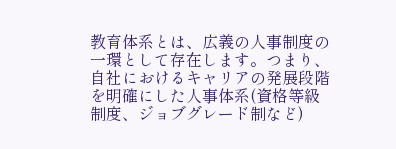教育体系とは、広義の人事制度の一環として存在します。つまり、自社におけるキャリアの発展段階を明確にした人事体系(資格等級制度、ジョブグレード制など)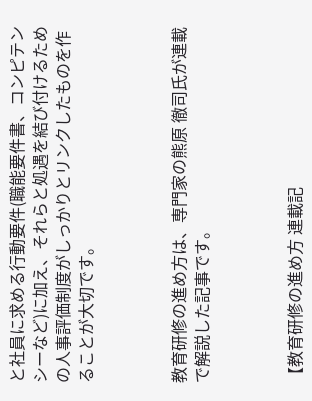と社員に求める行動要件(職能要件書、コンピテンシーなど)に加え、それらと処遇を結び付けるための人事評価制度がしっかりとリンクしたものを作ることが大切です。



教育研修の進め方は、専門家の熊原 徹司氏が連載で解説した記事です。



【教育研修の進め方 連載記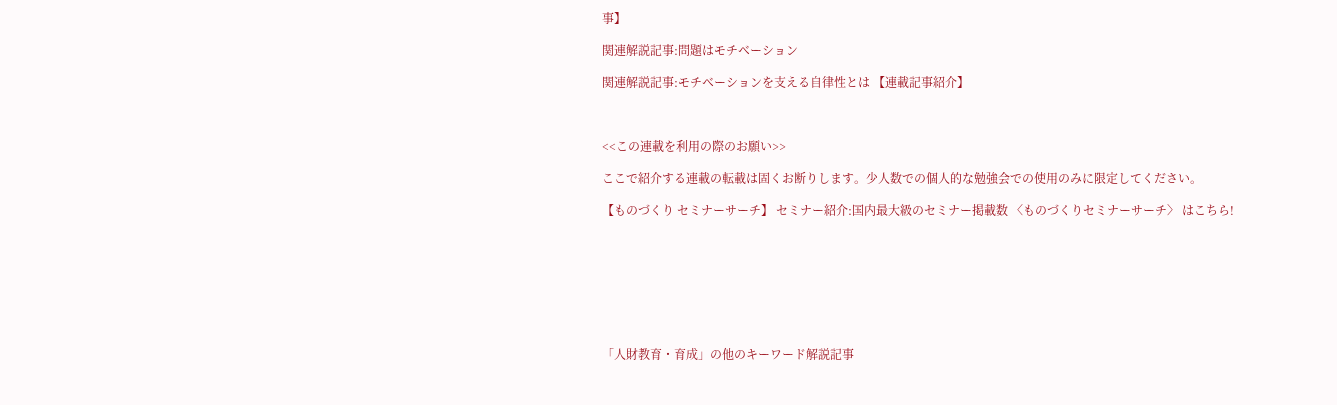事】

関連解説記事:問題はモチベーション

関連解説記事:モチベーションを支える自律性とは 【連載記事紹介】



<<この連載を利用の際のお願い>>

ここで紹介する連載の転載は固くお断りします。少人数での個人的な勉強会での使用のみに限定してください。

【ものづくり セミナーサーチ】 セミナー紹介:国内最大級のセミナー掲載数 〈ものづくりセミナーサーチ〉 はこちら!








「人財教育・育成」の他のキーワード解説記事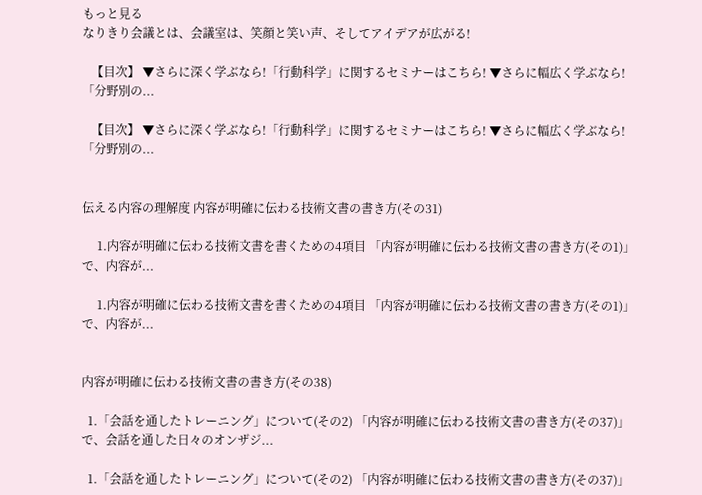もっと見る
なりきり会議とは、会議室は、笑顔と笑い声、そしてアイデアが広がる!

   【目次】 ▼さらに深く学ぶなら!「行動科学」に関するセミナーはこちら! ▼さらに幅広く学ぶなら!「分野別の...

   【目次】 ▼さらに深く学ぶなら!「行動科学」に関するセミナーはこちら! ▼さらに幅広く学ぶなら!「分野別の...


伝える内容の理解度 内容が明確に伝わる技術文書の書き方(その31)

     1.内容が明確に伝わる技術文書を書くための4項目 「内容が明確に伝わる技術文書の書き方(その1)」で、内容が...

     1.内容が明確に伝わる技術文書を書くための4項目 「内容が明確に伝わる技術文書の書き方(その1)」で、内容が...


内容が明確に伝わる技術文書の書き方(その38)

  1.「会話を通したトレーニング」について(その2) 「内容が明確に伝わる技術文書の書き方(その37)」で、会話を通した日々のオンザジ...

  1.「会話を通したトレーニング」について(その2) 「内容が明確に伝わる技術文書の書き方(その37)」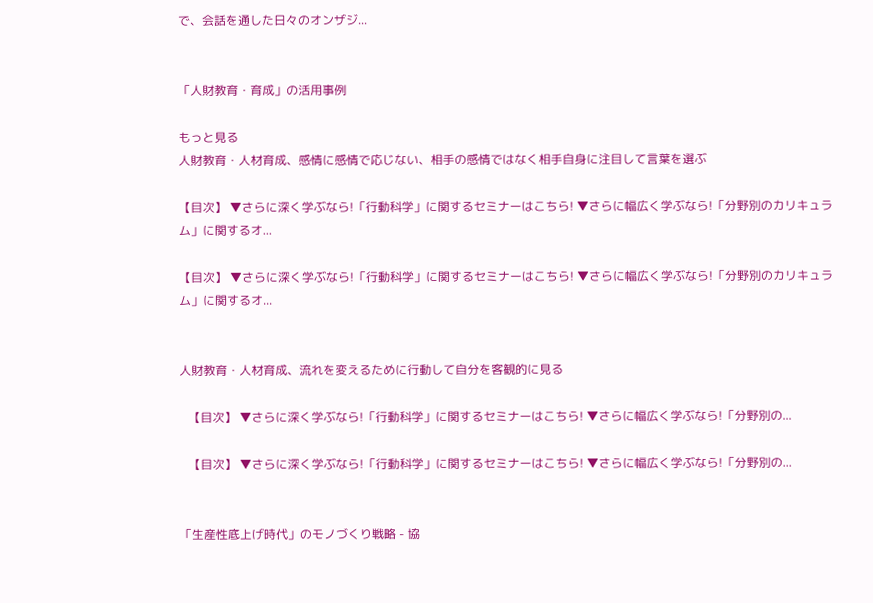で、会話を通した日々のオンザジ...


「人財教育・育成」の活用事例

もっと見る
人財教育・人材育成、感情に感情で応じない、相手の感情ではなく相手自身に注目して言葉を選ぶ

【目次】 ▼さらに深く学ぶなら!「行動科学」に関するセミナーはこちら! ▼さらに幅広く学ぶなら!「分野別のカリキュラム」に関するオ...

【目次】 ▼さらに深く学ぶなら!「行動科学」に関するセミナーはこちら! ▼さらに幅広く学ぶなら!「分野別のカリキュラム」に関するオ...


人財教育・人材育成、流れを変えるために行動して自分を客観的に見る

   【目次】 ▼さらに深く学ぶなら!「行動科学」に関するセミナーはこちら! ▼さらに幅広く学ぶなら!「分野別の...

   【目次】 ▼さらに深く学ぶなら!「行動科学」に関するセミナーはこちら! ▼さらに幅広く学ぶなら!「分野別の...


「生産性底上げ時代」のモノづくり戦略 - 協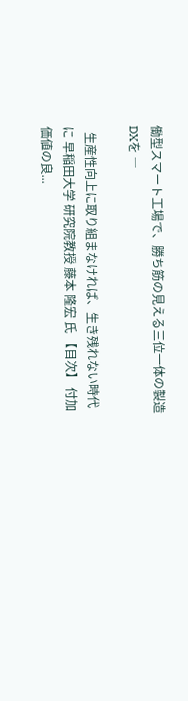働型スマート工場で、勝ち筋の見える三位一体の製造DXを ―

  生産性向上に取り組まなければ、生き残れない時代に 早稲田大学 研究院教授 藤本 隆宏 氏 【目次】 付加価値の良...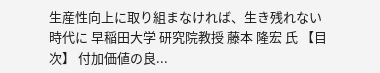生産性向上に取り組まなければ、生き残れない時代に 早稲田大学 研究院教授 藤本 隆宏 氏 【目次】 付加価値の良...